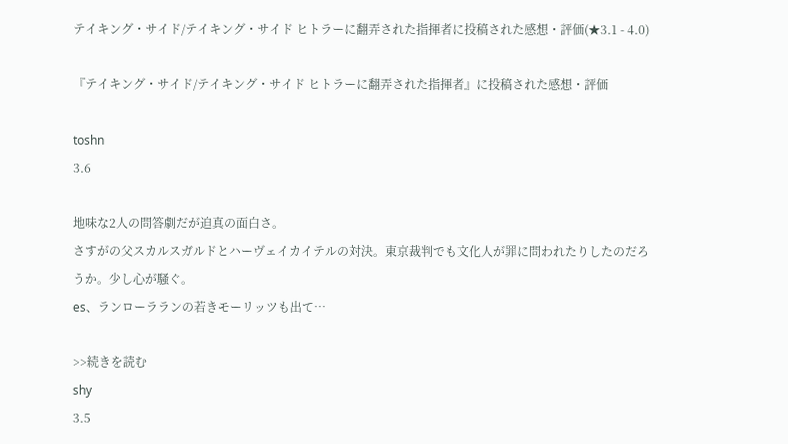テイキング・サイド/テイキング・サイド ヒトラーに翻弄された指揮者に投稿された感想・評価(★3.1 - 4.0)

『テイキング・サイド/テイキング・サイド ヒトラーに翻弄された指揮者』に投稿された感想・評価

toshn
3.6

地味な2人の問答劇だが迫真の面白さ。
さすがの父スカルスガルドとハーヴェイカイテルの対決。東京裁判でも文化人が罪に問われたりしたのだろうか。少し心が騒ぐ。
es、ランローラランの若きモーリッツも出て…

>>続きを読む
shy
3.5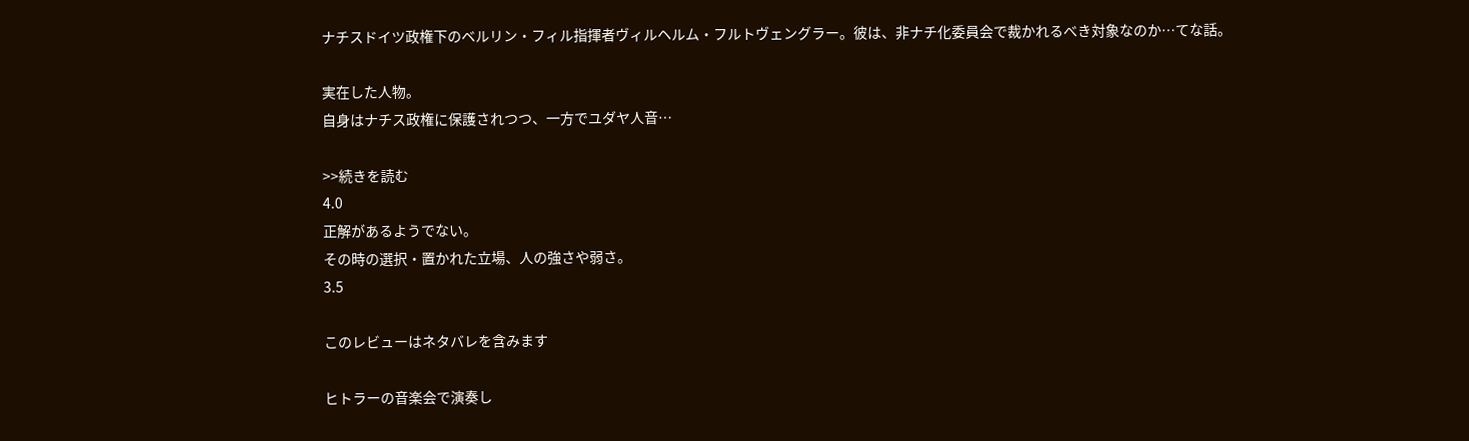ナチスドイツ政権下のベルリン・フィル指揮者ヴィルヘルム・フルトヴェングラー。彼は、非ナチ化委員会で裁かれるべき対象なのか…てな話。

実在した人物。
自身はナチス政権に保護されつつ、一方でユダヤ人音…

>>続きを読む
4.0
正解があるようでない。
その時の選択・置かれた立場、人の強さや弱さ。
3.5

このレビューはネタバレを含みます

ヒトラーの音楽会で演奏し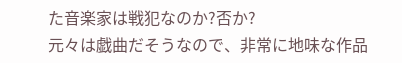た音楽家は戦犯なのか?否か?
元々は戯曲だそうなので、非常に地味な作品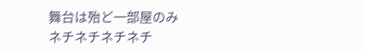舞台は殆ど一部屋のみ
ネチネチネチネチ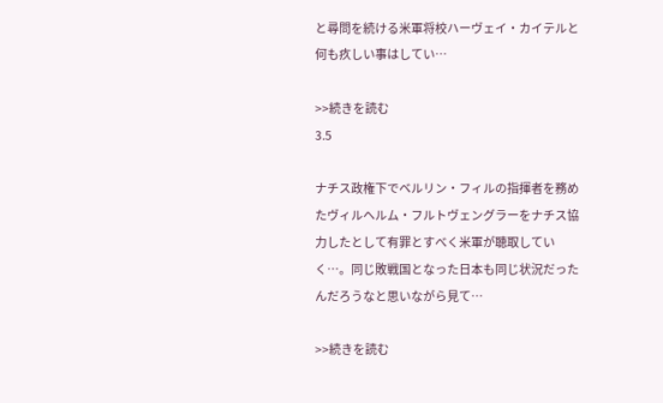と尋問を続ける米軍将校ハーヴェイ・カイテルと何も疚しい事はしてい…

>>続きを読む
3.5

ナチス政権下でベルリン・フィルの指揮者を務めたヴィルヘルム・フルトヴェングラーをナチス協力したとして有罪とすべく米軍が聴取していく…。同じ敗戦国となった日本も同じ状況だったんだろうなと思いながら見て…

>>続きを読む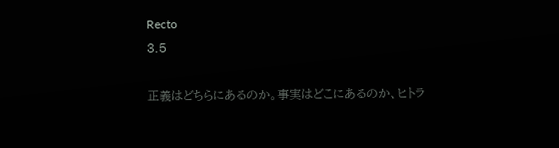Recto
3.5

正義はどちらにあるのか。事実はどこにあるのか、ヒトラ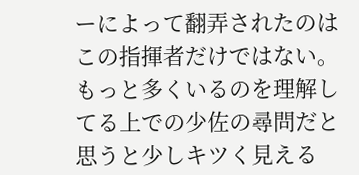ーによって翻弄されたのはこの指揮者だけではない。もっと多くいるのを理解してる上での少佐の尋問だと思うと少しキツく見える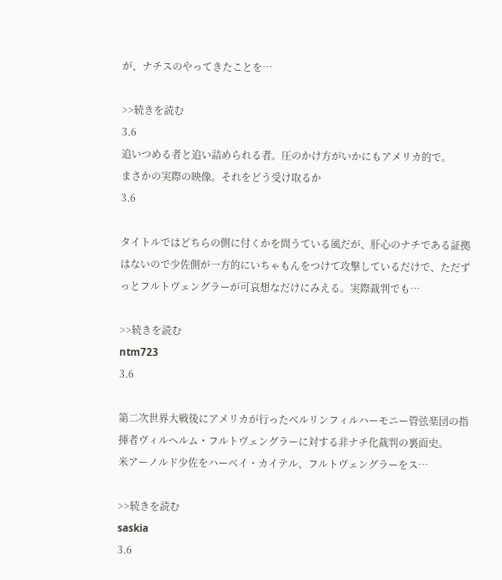が、ナチスのやってきたことを…

>>続きを読む
3.6
追いつめる者と追い詰められる者。圧のかけ方がいかにもアメリカ的で。
まさかの実際の映像。それをどう受け取るか
3.6

タイトルではどちらの側に付くかを問うている風だが、肝心のナチである証拠はないので少佐側が一方的にいちゃもんをつけて攻撃しているだけで、ただずっとフルトヴェングラーが可哀想なだけにみえる。実際裁判でも…

>>続きを読む
ntm723
3.6

第二次世界大戦後にアメリカが行ったベルリンフィルハーモニー管弦楽団の指揮者ヴィルヘルム・フルトヴェングラーに対する非ナチ化裁判の裏面史。
米アーノルド少佐をハーベイ・カイテル、フルトヴェングラーをス…

>>続きを読む
saskia
3.6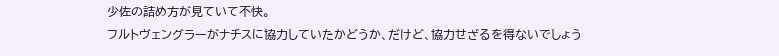少佐の詰め方が見ていて不快。
フルトヴェングラーがナチスに協力していたかどうか、だけど、協力せざるを得ないでしょう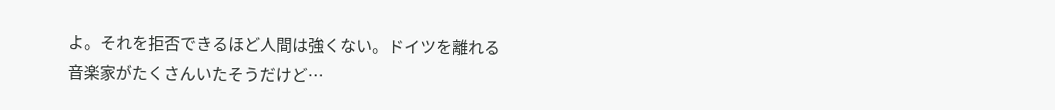よ。それを拒否できるほど人間は強くない。ドイツを離れる音楽家がたくさんいたそうだけど…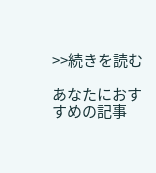>>続きを読む

あなたにおすすめの記事